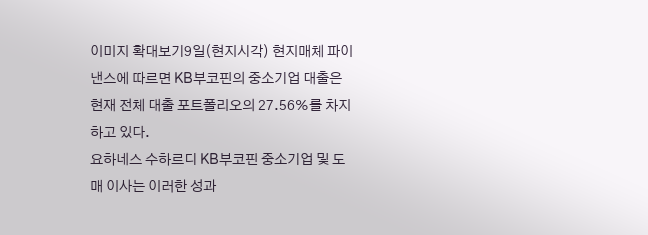이미지 확대보기9일(현지시각) 현지매체 파이낸스에 따르면 KB부코핀의 중소기업 대출은 현재 전체 대출 포트폴리오의 27.56%를 차지하고 있다.
요하네스 수하르디 KB부코핀 중소기업 및 도매 이사는 이러한 성과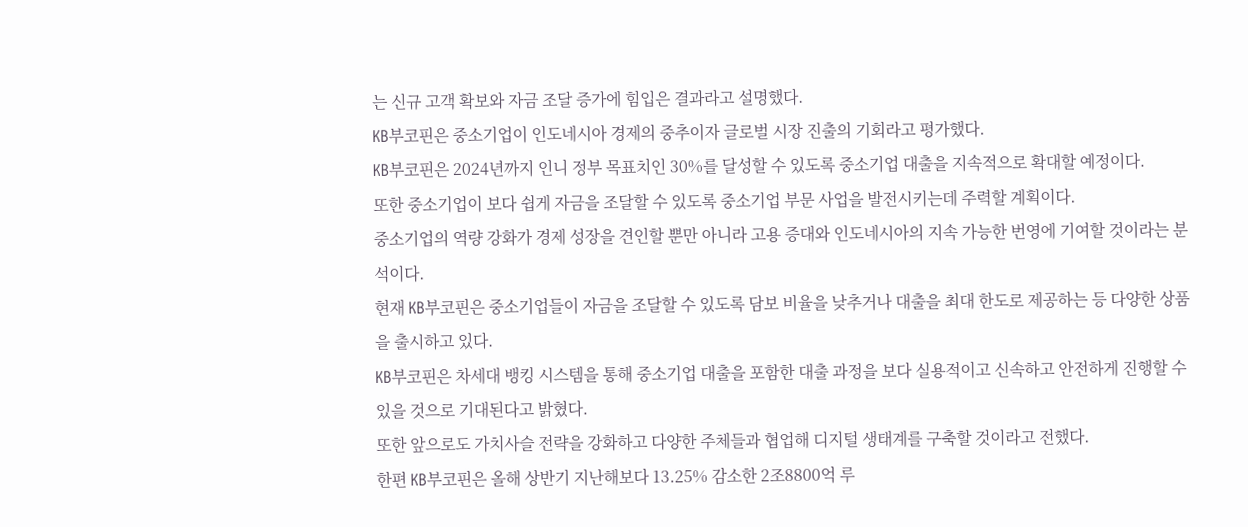는 신규 고객 확보와 자금 조달 증가에 힘입은 결과라고 설명했다.
KB부코핀은 중소기업이 인도네시아 경제의 중추이자 글로벌 시장 진출의 기회라고 평가했다.
KB부코핀은 2024년까지 인니 정부 목표치인 30%를 달성할 수 있도록 중소기업 대출을 지속적으로 확대할 예정이다.
또한 중소기업이 보다 쉽게 자금을 조달할 수 있도록 중소기업 부문 사업을 발전시키는데 주력할 계획이다.
중소기업의 역량 강화가 경제 성장을 견인할 뿐만 아니라 고용 증대와 인도네시아의 지속 가능한 번영에 기여할 것이라는 분석이다.
현재 KB부코핀은 중소기업들이 자금을 조달할 수 있도록 담보 비율을 낮추거나 대출을 최대 한도로 제공하는 등 다양한 상품을 출시하고 있다.
KB부코핀은 차세대 뱅킹 시스템을 통해 중소기업 대출을 포함한 대출 과정을 보다 실용적이고 신속하고 안전하게 진행할 수 있을 것으로 기대된다고 밝혔다.
또한 앞으로도 가치사슬 전략을 강화하고 다양한 주체들과 협업해 디지털 생태계를 구축할 것이라고 전했다.
한편 KB부코핀은 올해 상반기 지난해보다 13.25% 감소한 2조8800억 루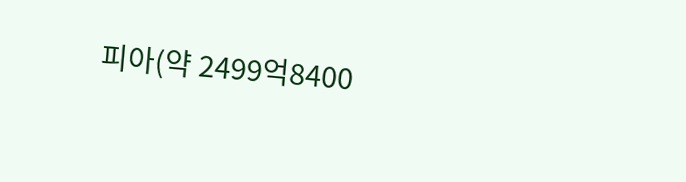피아(약 2499억8400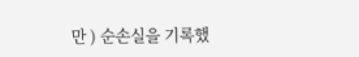만 ) 순손실을 기록했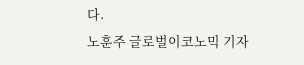다.
노훈주 글로벌이코노믹 기자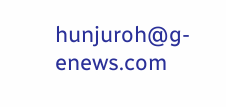hunjuroh@g-enews.com